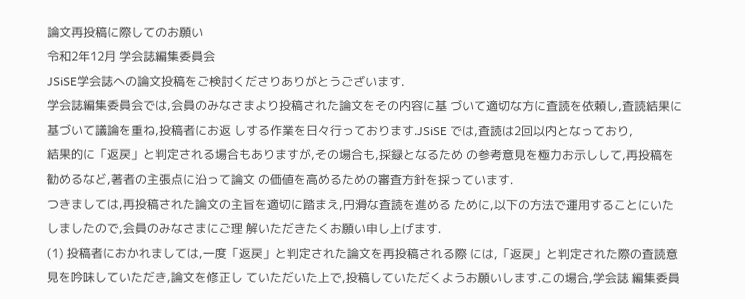論文再投稿に際してのお願い
令和2年12月 学会誌編集委員会
JSiSE学会誌への論文投稿をご検討くださりありがとうございます.
学会誌編集委員会では,会員のみなさまより投稿された論文をその内容に基 づいて適切な方に査読を依頼し,査読結果に基づいて議論を重ね,投稿者にお返 しする作業を日々行っております.JSiSE では,査読は2回以内となっており,
結果的に「返戻」と判定される場合もありますが,その場合も,採録となるため の参考意見を極力お示しして,再投稿を勧めるなど,著者の主張点に沿って論文 の価値を高めるための審査方針を採っています.
つきましては,再投稿された論文の主旨を適切に踏まえ,円滑な査読を進める ために,以下の方法で運用することにいたしましたので,会員のみなさまにご理 解いただきたくお願い申し上げます.
(1) 投稿者におかれましては,一度「返戻」と判定された論文を再投稿される際 には,「返戻」と判定された際の査読意見を吟味していただき,論文を修正し ていただいた上で,投稿していただくようお願いします.この場合,学会誌 編集委員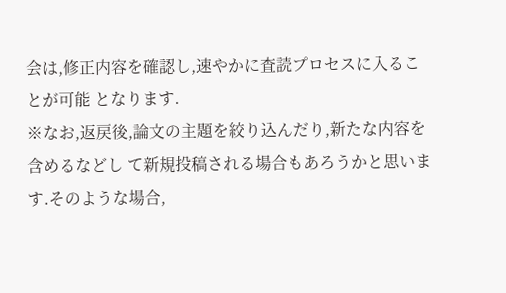会は,修正内容を確認し,速やかに査読プロセスに入ることが可能 となります.
※なお,返戻後,論文の主題を絞り込んだり,新たな内容を含めるなどし て新規投稿される場合もあろうかと思います.そのような場合,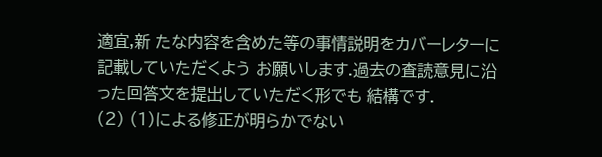適宜,新 たな内容を含めた等の事情説明をカバーレターに記載していただくよう お願いします.過去の査読意見に沿った回答文を提出していただく形でも 結構です.
(2) (1)による修正が明らかでない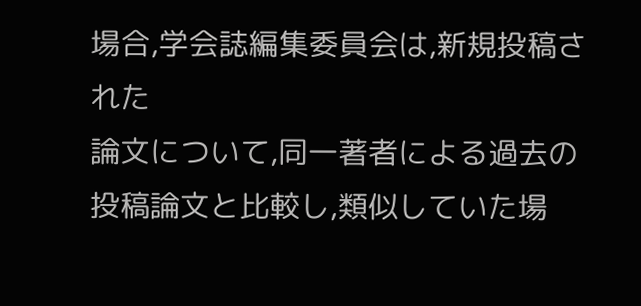場合,学会誌編集委員会は,新規投稿された
論文について,同一著者による過去の投稿論文と比較し,類似していた場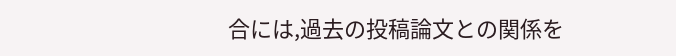合には,過去の投稿論文との関係を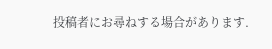投稿者にお尋ねする場合があります.